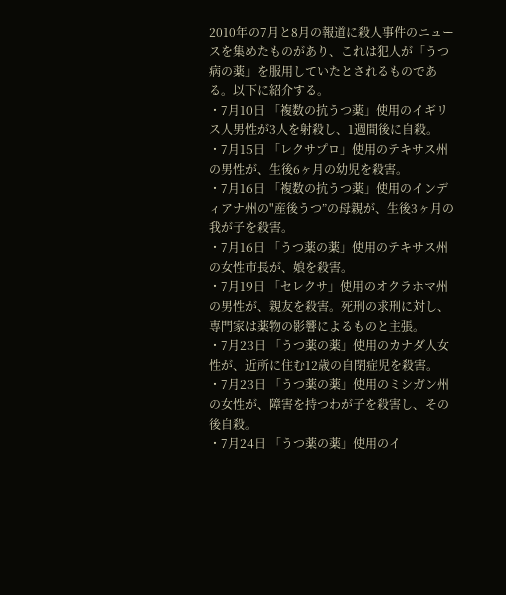2010年の7月と8月の報道に殺人事件のニュースを集めたものがあり、これは犯人が「うつ病の薬」を服用していたとされるものである。以下に紹介する。
・7月10日 「複数の抗うつ薬」使用のイギリス人男性が3人を射殺し、1週間後に自殺。
・7月15日 「レクサプロ」使用のテキサス州の男性が、生後6ヶ月の幼児を殺害。
・7月16日 「複数の抗うつ薬」使用のインディアナ州の"産後うつ”の母親が、生後3ヶ月の我が子を殺害。
・7月16日 「うつ薬の薬」使用のテキサス州の女性市長が、娘を殺害。
・7月19日 「セレクサ」使用のオクラホマ州の男性が、親友を殺害。死刑の求刑に対し、専門家は薬物の影響によるものと主張。
・7月23日 「うつ薬の薬」使用のカナダ人女性が、近所に住む12歳の自閉症児を殺害。
・7月23日 「うつ薬の薬」使用のミシガン州の女性が、障害を持つわが子を殺害し、その後自殺。
・7月24日 「うつ薬の薬」使用のイ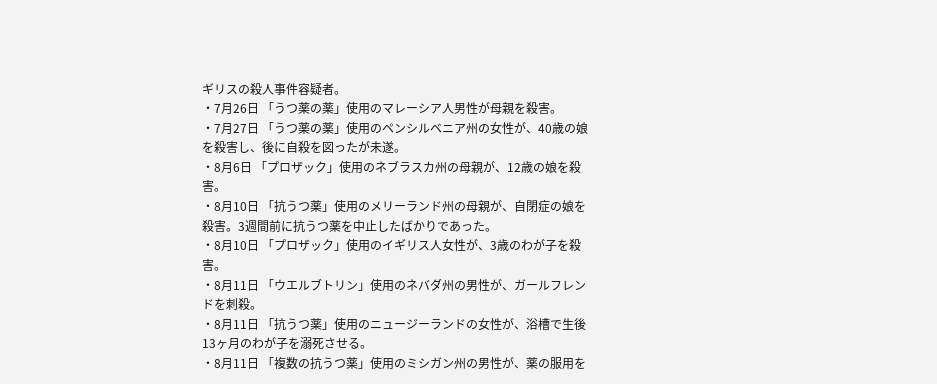ギリスの殺人事件容疑者。
・7月26日 「うつ薬の薬」使用のマレーシア人男性が母親を殺害。
・7月27日 「うつ薬の薬」使用のペンシルベニア州の女性が、40歳の娘を殺害し、後に自殺を図ったが未遂。
・8月6日 「プロザック」使用のネブラスカ州の母親が、12歳の娘を殺害。
・8月10日 「抗うつ薬」使用のメリーランド州の母親が、自閉症の娘を殺害。3週間前に抗うつ薬を中止したばかりであった。
・8月10日 「プロザック」使用のイギリス人女性が、3歳のわが子を殺害。
・8月11日 「ウエルブトリン」使用のネバダ州の男性が、ガールフレンドを刺殺。
・8月11日 「抗うつ薬」使用のニュージーランドの女性が、浴槽で生後13ヶ月のわが子を溺死させる。
・8月11日 「複数の抗うつ薬」使用のミシガン州の男性が、薬の服用を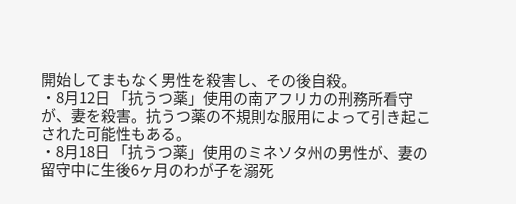開始してまもなく男性を殺害し、その後自殺。
・8月12日 「抗うつ薬」使用の南アフリカの刑務所看守が、妻を殺害。抗うつ薬の不規則な服用によって引き起こされた可能性もある。
・8月18日 「抗うつ薬」使用のミネソタ州の男性が、妻の留守中に生後6ヶ月のわが子を溺死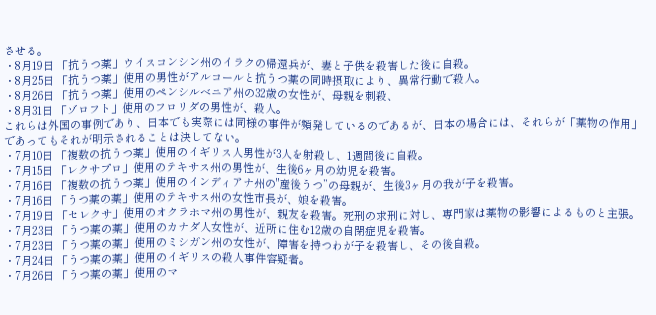させる。
・8月19日 「抗うつ薬」ウイスコンシン州のイラクの帰還兵が、妻と子供を殺害した後に自殺。
・8月25日 「抗うつ薬」使用の男性がアルコールと抗うつ薬の同時摂取により、異常行動で殺人。
・8月26日 「抗うつ薬」使用のペンシルベニア州の32歳の女性が、母親を刺殺、
・8月31日 「ゾロフト」使用のフロリダの男性が、殺人。
これらは外国の事例であり、日本でも実際には同様の事件が頻発しているのであるが、日本の場合には、それらが「薬物の作用」であってもそれが明示されることは決してない。
・7月10日 「複数の抗うつ薬」使用のイギリス人男性が3人を射殺し、1週間後に自殺。
・7月15日 「レクサプロ」使用のテキサス州の男性が、生後6ヶ月の幼児を殺害。
・7月16日 「複数の抗うつ薬」使用のインディアナ州の"産後うつ”の母親が、生後3ヶ月の我が子を殺害。
・7月16日 「うつ薬の薬」使用のテキサス州の女性市長が、娘を殺害。
・7月19日 「セレクサ」使用のオクラホマ州の男性が、親友を殺害。死刑の求刑に対し、専門家は薬物の影響によるものと主張。
・7月23日 「うつ薬の薬」使用のカナダ人女性が、近所に住む12歳の自閉症児を殺害。
・7月23日 「うつ薬の薬」使用のミシガン州の女性が、障害を持つわが子を殺害し、その後自殺。
・7月24日 「うつ薬の薬」使用のイギリスの殺人事件容疑者。
・7月26日 「うつ薬の薬」使用のマ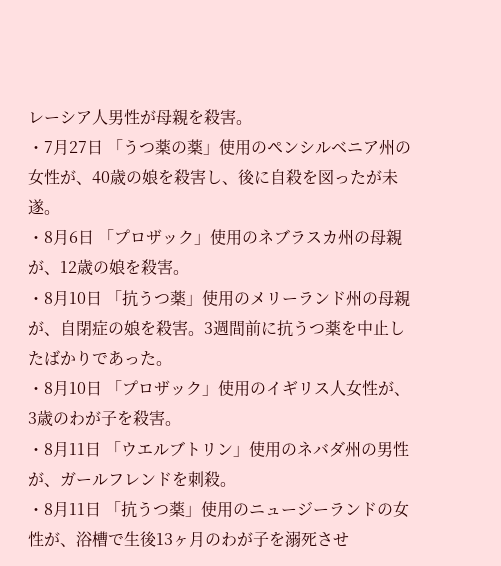レーシア人男性が母親を殺害。
・7月27日 「うつ薬の薬」使用のペンシルベニア州の女性が、40歳の娘を殺害し、後に自殺を図ったが未遂。
・8月6日 「プロザック」使用のネブラスカ州の母親が、12歳の娘を殺害。
・8月10日 「抗うつ薬」使用のメリーランド州の母親が、自閉症の娘を殺害。3週間前に抗うつ薬を中止したばかりであった。
・8月10日 「プロザック」使用のイギリス人女性が、3歳のわが子を殺害。
・8月11日 「ウエルブトリン」使用のネバダ州の男性が、ガールフレンドを刺殺。
・8月11日 「抗うつ薬」使用のニュージーランドの女性が、浴槽で生後13ヶ月のわが子を溺死させ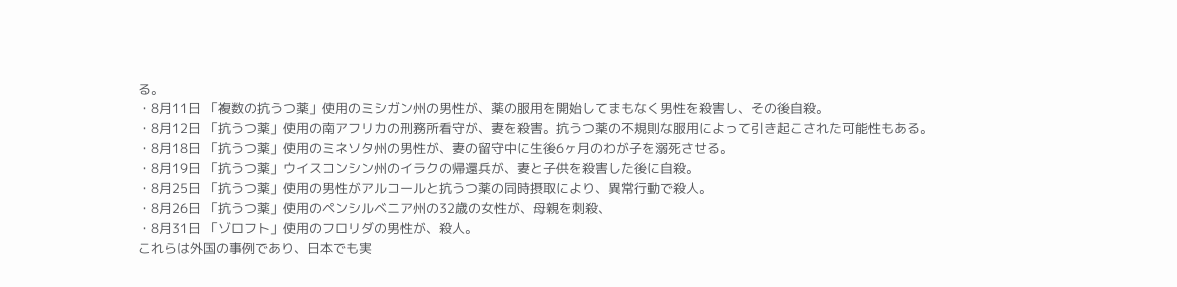る。
・8月11日 「複数の抗うつ薬」使用のミシガン州の男性が、薬の服用を開始してまもなく男性を殺害し、その後自殺。
・8月12日 「抗うつ薬」使用の南アフリカの刑務所看守が、妻を殺害。抗うつ薬の不規則な服用によって引き起こされた可能性もある。
・8月18日 「抗うつ薬」使用のミネソタ州の男性が、妻の留守中に生後6ヶ月のわが子を溺死させる。
・8月19日 「抗うつ薬」ウイスコンシン州のイラクの帰還兵が、妻と子供を殺害した後に自殺。
・8月25日 「抗うつ薬」使用の男性がアルコールと抗うつ薬の同時摂取により、異常行動で殺人。
・8月26日 「抗うつ薬」使用のペンシルベニア州の32歳の女性が、母親を刺殺、
・8月31日 「ゾロフト」使用のフロリダの男性が、殺人。
これらは外国の事例であり、日本でも実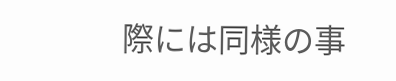際には同様の事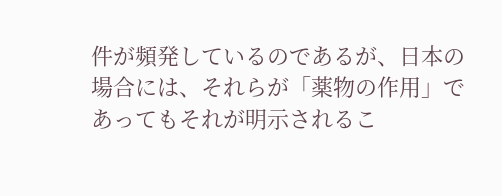件が頻発しているのであるが、日本の場合には、それらが「薬物の作用」であってもそれが明示されるこ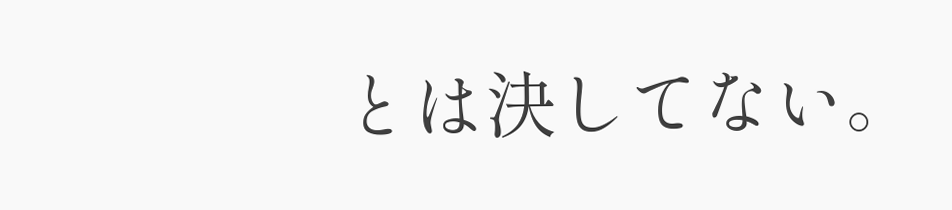とは決してない。